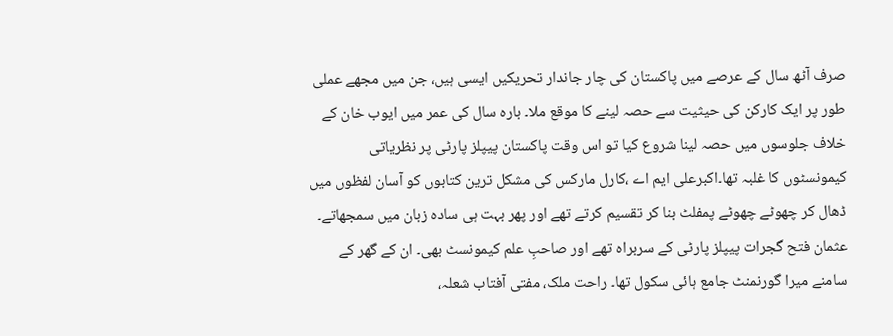صرف آٹھ سال کے عرصے میں پاکستان کی چار جاندار تحریکیں ایسی ہیں، جن میں مجھے عملی طور پر ایک کارکن کی حیثیت سے حصہ لینے کا موقع ملا۔ بارہ سال کی عمر میں ایوب خان کے خلاف جلوسوں میں حصہ لینا شروع کیا تو اس وقت پاکستان پیپلز پارٹی پر نظریاتی کیمونسٹوں کا غلبہ تھا۔اکبرعلی ایم اے ،کارل مارکس کی مشکل ترین کتابوں کو آسان لفظوں میں ڈھال کر چھوٹے چھوٹے پمفلٹ بنا کر تقسیم کرتے تھے اور پھر بہت ہی سادہ زبان میں سمجھاتے۔ عثمان فتح گجرات پیپلز پارٹی کے سربراہ تھے اور صاحبِ علم کیمونسٹ بھی۔ ان کے گھر کے سامنے میرا گورنمنٹ جامع ہائی سکول تھا۔ راحت ملک، مفتی آفتاب شعلہ،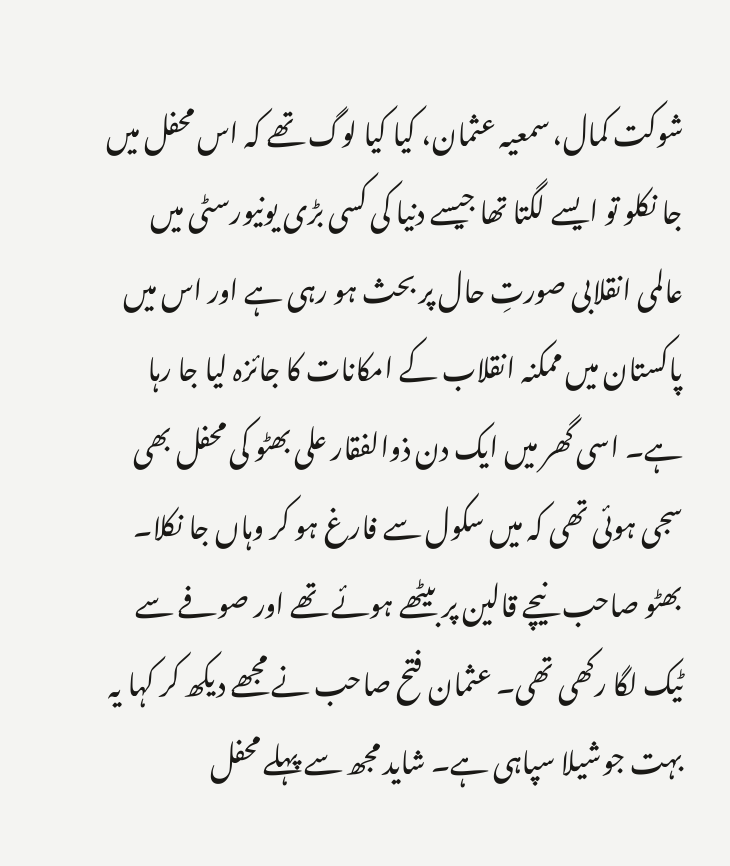شوکت کمال، سمعیہ عثمان، کیا کیا لوگ تھے کہ اس محفل میں جا نکلو تو ایسے لگتا تھا جیسے دنیا کی کسی بڑی یونیورسٹی میں عالمی انقلابی صورتِ حال پر بحث ہو رہی ہے اور اس میں پاکستان میں ممکنہ انقلاب کے امکانات کا جائزہ لیا جا رہا ہے۔ اسی گھر میں ایک دن ذوالفقار علی بھٹو کی محفل بھی سجی ہوئی تھی کہ میں سکول سے فارغ ہو کر وہاں جا نکلا۔ بھٹو صاحب نیچے قالین پر بیٹھے ہوئے تھے اور صوفے سے ٹیک لگا رکھی تھی۔ عثمان فتح صاحب نے مجھے دیکھ کر کہا یہ بہت جوشیلا سپاہی ہے۔ شاید مجھ سے پہلے محفل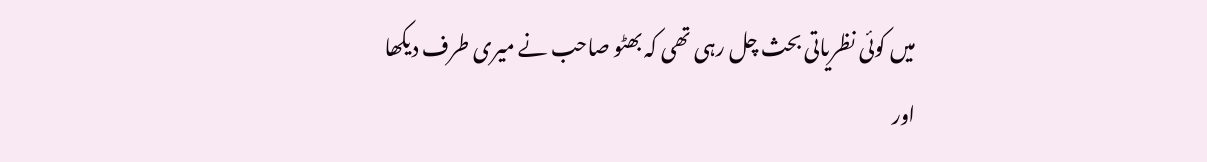میں کوئی نظریاتی بحث چل رہی تھی کہ بھٹو صاحب نے میری طرف دیکھا اور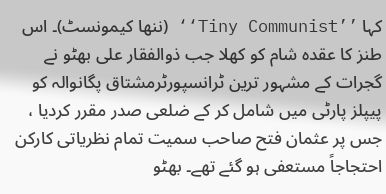کہا ’’Tiny Communist‘‘ (ننھا کیمونسٹ)۔ اس طنز کا عقدہ شام کو کھلا جب ذوالفقار علی بھٹو نے گجرات کے مشہور ترین ٹرانسپورٹرمشتاق پگانوالہ کو پیپلز پارٹی میں شامل کر کے ضلعی صدر مقرر کردیا ، جس پر عثمان فتح صاحب سمیت تمام نظریاتی کارکن احتجاجاً مستعفی ہو گئے تھے۔ بھٹو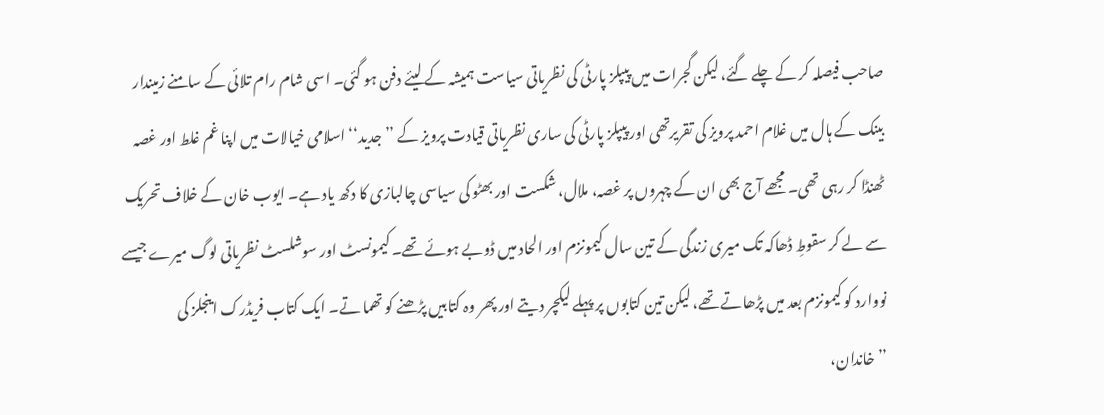صاحب فیصلہ کر کے چلے گئے، لیکن گجرات میں پیپلز پارٹی کی نظریاتی سیاست ہمیشہ کے لیئے دفن ہو گئی۔ اسی شام رام تلائی کے سامنے زمیندار بینک کے ہال میں غلام احمد پرویز کی تقریرتھی اور پیپلز پارٹی کی ساری نظریاتی قیادت پرویز کے ’’جدید‘‘ اسلامی خیالات میں اپنا غم غلط اور غصہ ٹھنڈا کر رہی تھی۔ مجھے آج بھی ان کے چہروں پر غصہ، ملال، شکست اور بھٹو کی سیاسی چالبازی کا دکھ یاد ہے۔ ایوب خان کے خلاف تحریک سے لے کر سقوطِ ڈھاکہ تک میری زندگی کے تین سال کیمونزم اور الحاد میں ڈوبے ہوئے تھے۔ کیمونسٹ اور سوشلسٹ نظریاتی لوگ میرے جیسے نووارد کو کیمونزم بعد میں پڑھاتے تھے، لیکن تین کتابوں پر پہلے لیکچر دیتے اور پھر وہ کتابیں پڑھنے کو تھما تے۔ ایک کتاب فریڈرک اینجلز کی ’’خاندان،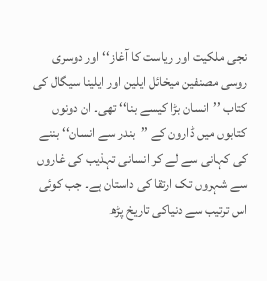نجی ملکیت اور ریاست کا آغاز‘‘ اور دوسری روسی مصنفین میخائل ایلین اور ایلینا سیگال کی کتاب ’’انسان بڑا کیسے بنا‘‘ تھی۔ ان دونوں کتابوں میں ڈارون کے ’’بندر سے انسان‘‘ بننے کی کہانی سے لے کر انسانی تہذیب کی غاروں سے شہروں تک ارتقا کی داستان ہے۔ جب کوئی اس ترتیب سے دنیاکی تاریخ پڑھ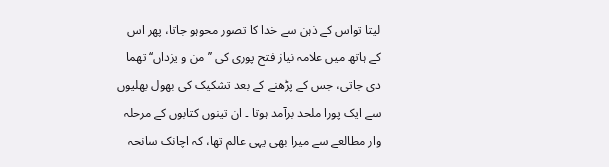لیتا تواس کے ذہن سے خدا کا تصور محوہو جاتا، پھر اس کے ہاتھ میں علامہ نیاز فتح پوری کی ’’من و یزداں‘‘ تھما دی جاتی، جس کے پڑھنے کے بعد تشکیک کی بھول بھلیوں سے ایک پورا ملحد برآمد ہوتا ۔ ان تینوں کتابوں کے مرحلہ وار مطالعے سے میرا بھی یہی عالم تھا، کہ اچانک سانحہ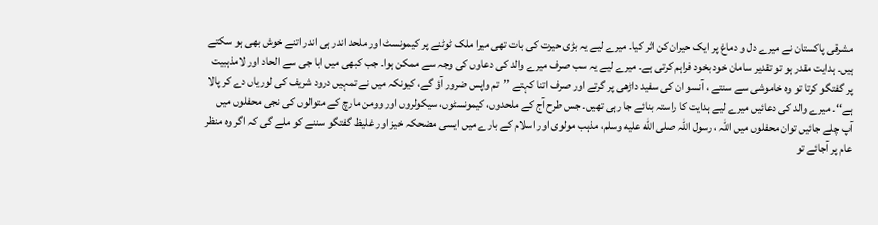مشرقی پاکستان نے میرے دل و دماغ پر ایک حیران کن اثر کیا۔ میرے لیے یہ بڑی حیرت کی بات تھی میرا ملک ٹوٹنے پر کیمونسٹ اور ملحد اندر ہی اندر اتنے خوش بھی ہو سکتے ہیں۔ ہدایت مقدر ہو تو تقدیر سامان خود بخود فراہم کرتی ہے۔ میرے لیے یہ سب صرف میرے والد کی دعاوں کی وجہ سے ممکن ہوا۔ جب کبھی میں ابا جی سے الحاد اور لامذہبیت پر گفتگو کرتا تو وہ خاموشی سے سنتے ، آنسو ان کی سفید داڑھی پر گرتے اور صرف اتنا کہتے ’’تم واپس ضرور آؤ گے، کیونکہ میں نے تمہیں درود شریف کی لوریاں دے کر پالا ہے‘‘۔ میرے والد کی دعائیں میرے لیے ہدایت کا راستہ بنائے جا رہی تھیں۔ جس طرح آج کے ملحدوں، کیمونسٹوں، سیکولروں اور وومن مارچ کے متوالوں کی نجی محفلوں میں آپ چلے جائیں توان محفلوں میں اللہ ، رسول اللہ صلى الله عليه وسلم، مذہب مولوی اور اسلام کے بارے میں ایسی مضحکہ خیز اور غلیظ گفتگو سننے کو ملے گی کہ اگر وہ منظر عام پر آجائے تو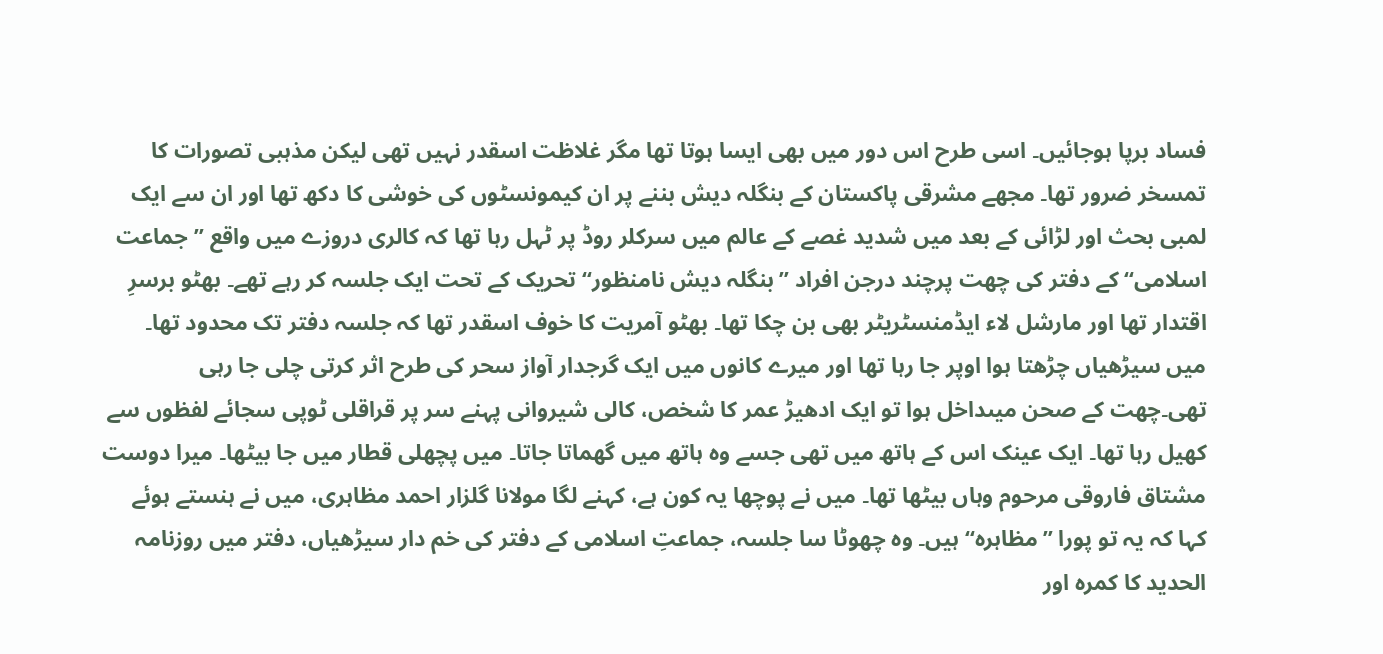فساد برپا ہوجائیں۔ اسی طرح اس دور میں بھی ایسا ہوتا تھا مگر غلاظت اسقدر نہیں تھی لیکن مذہبی تصورات کا تمسخر ضرور تھا۔ مجھے مشرقی پاکستان کے بنگلہ دیش بننے پر ان کیمونسٹوں کی خوشی کا دکھ تھا اور ان سے ایک لمبی بحث اور لڑائی کے بعد میں شدید غصے کے عالم میں سرکلر روڈ پر ٹہل رہا تھا کہ کالری دروزے میں واقع ’’جماعت اسلامی‘‘ کے دفتر کی چھت پرچند درجن افراد ’’بنگلہ دیش نامنظور‘‘ تحریک کے تحت ایک جلسہ کر رہے تھے۔ بھٹو برسرِ اقتدار تھا اور مارشل لاء ایڈمنسٹریٹر بھی بن چکا تھا۔ بھٹو آمریت کا خوف اسقدر تھا کہ جلسہ دفتر تک محدود تھا۔ میں سیڑھیاں چڑھتا ہوا اوپر جا رہا تھا اور میرے کانوں میں ایک گرجدار آواز سحر کی طرح اثر کرتی چلی جا رہی تھی۔چھت کے صحن میںداخل ہوا تو ایک ادھیڑ عمر کا شخص، کالی شیروانی پہنے سر پر قراقلی ٹوپی سجائے لفظوں سے کھیل رہا تھا۔ ایک عینک اس کے ہاتھ میں تھی جسے وہ ہاتھ میں گھماتا جاتا۔ میں پچھلی قطار میں جا بیٹھا۔ میرا دوست مشتاق فاروقی مرحوم وہاں بیٹھا تھا۔ میں نے پوچھا یہ کون ہے، کہنے لگا مولانا گلزار احمد مظاہری، میں نے ہنستے ہوئے کہا کہ یہ تو پورا ’’مظاہرہ‘‘ ہیں۔ وہ چھوٹا سا جلسہ، جماعتِ اسلامی کے دفتر کی خم دار سیڑھیاں، دفتر میں روزنامہ الحدید کا کمرہ اور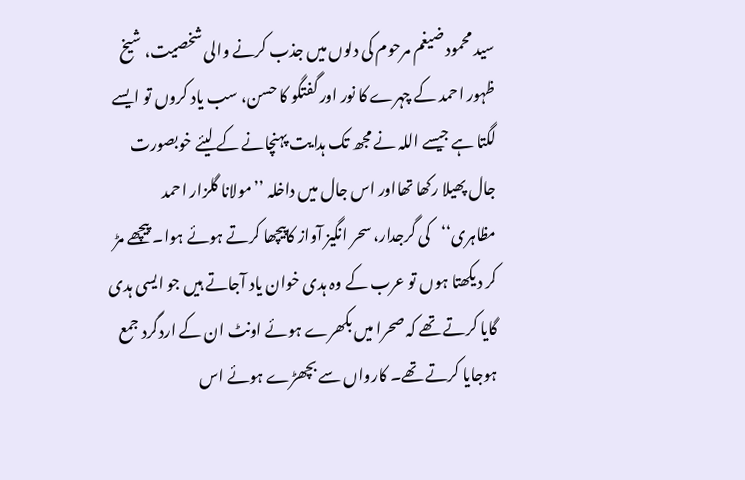سید محمود ضیغم مرحوم کی دلوں میں جذب کرنے والی شخصیت، شیخ ظہور احمد کے چہرے کا نور اور گفتگو کا حسن، سب یاد کروں تو ایسے لگتا ہے جیسے اللہ نے مجھ تک ہدایت پہنچانے کے لیئے خوبصورت جال پھیلا رکھا تھااور اس جال میں داخلہ ’’مولانا گلزار احمد مظاہری‘‘کی گرجدار، سحر انگیز آواز کاپیچھا کرتے ہوئے ہوا۔ پیچھے مڑ کر دیکھتا ہوں تو عرب کے وہ ہدی خوان یاد آجاتے ہیں جو ایسی ہدی گایا کرتے تھے کہ صحرا میں بکھرے ہوئے اونٹ ان کے اردگرد جمع ہوجایا کرتے تھے۔ کارواں سے بچھڑے ہوئے اس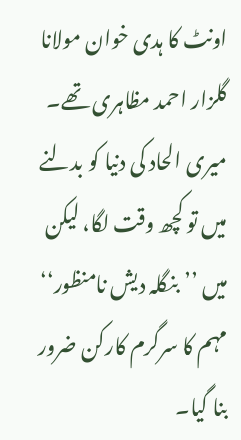اونٹ کا ہدی خوان مولانا گلزار احمد مظاہری تھے۔ میری الحاد کی دنیا کو بدلنے میں تو کچھ وقت لگا، لیکن میں ’’بنگلہ دیش نامنظور‘‘ مہم کا سرگرم کارکن ضرور بنا گیا۔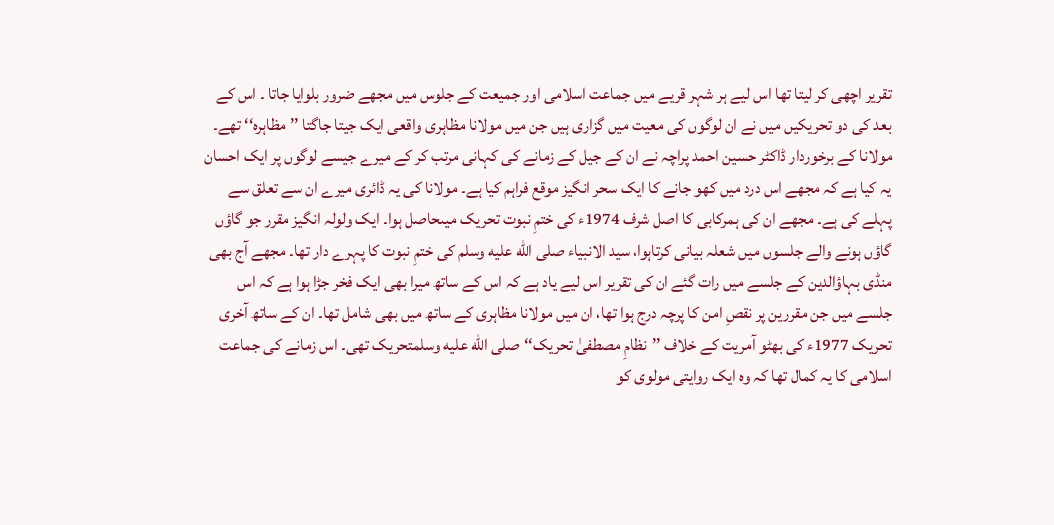تقریر اچھی کر لیتا تھا اس لیے ہر شہر قریے میں جماعت اسلامی اور جمیعت کے جلوس میں مجھے ضرور بلوایا جاتا ۔ اس کے بعد کی دو تحریکیں میں نے ان لوگوں کی معیت میں گزاری ہیں جن میں مولانا مظاہری واقعی ایک جیتا جاگتا ’’مظاہرہ‘‘ تھے۔ مولانا کے برخوردار ڈاکٹر حسین احمد پراچہ نے ان کے جیل کے زمانے کی کہانی مرتب کر کے میرے جیسے لوگوں پر ایک احسان یہ کیا ہے کہ مجھے اس درد میں کھو جانے کا ایک سحر انگیز موقع فراہم کیا ہے۔ مولانا کی یہ ڈائری میرے ان سے تعلق سے پہلے کی ہے۔ مجھے ان کی ہمرکابی کا اصل شرف 1974ء کی ختمِ نبوت تحریک میںحاصل ہوا۔ ایک ولولہ انگیز مقرر جو گاؤں گاؤں ہونے والے جلسوں میں شعلہ بیانی کرتاہوا، سید الانبیاء صلى الله عليه وسلم کی ختمِ نبوت کا پہرے دار تھا۔ مجھے آج بھی منڈی بہاؤالدین کے جلسے میں رات گئے ان کی تقریر اس لیے یاد ہے کہ اس کے ساتھ میرا بھی ایک فخر جڑا ہوا ہے کہ اس جلسے میں جن مقررین پر نقصِ امن کا پرچہ درج ہوا تھا، ان میں مولانا مظاہری کے ساتھ میں بھی شامل تھا۔ ان کے ساتھ آخری تحریک 1977ء کی بھٹو آمریت کے خلاف ’’نظامِ مصطفیٰ تحریک‘‘صلى الله عليه وسلمتحریک تھی۔ اس زمانے کی جماعت اسلامی کا یہ کمال تھا کہ وہ ایک روایتی مولوی کو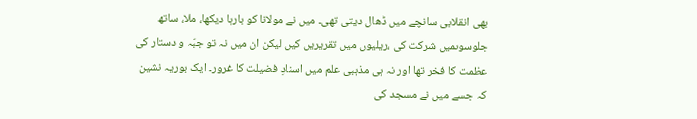بھی انقلابی سانچے میں ڈھال دیتی تھی۔ میں نے مولانا کو بارہا دیکھا، ملا، ساتھ جلوسوںمیں شرکت کی ،ریلیوں میں تقریریں کیں لیکن ان میں نہ تو جبّہ و دستار کی عظمت کا فخر تھا اور نہ ہی مذہبی علم میں اسنادِ فضیلت کا غرور۔ ایک بوریہ نشین کہ جسے میں نے مسجد کی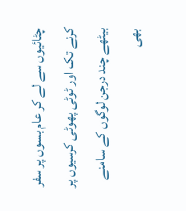چٹائیوں سے لے کر عام بسوں پر سفر کرنے تک اور ٹوٹی پھوٹی کرسیوں پر بیٹھے چند درجن لوگوں کے سامنے بھی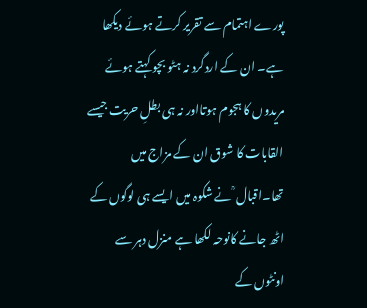پورے اہتمام سے تقریر کرتے ہوئے دیکھا ہے۔ ان کے اردگرد نہ ہٹو بچو کہتے ہوئے مریدوں کا ہجوم ہوتااور نہ ہی بطلِ حریت جیسے القابات کا شوق ان کے مزاج میں تھا۔اقبال ؒ نے شکوہ میں ایسے ہی لوگوں کے اٹھ جانے کانوحہ لکھا ہے منزل دہر سے اونٹوں کے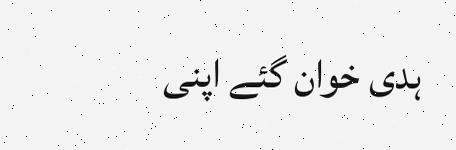ہدی خوان گئے اپنی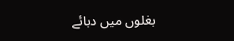بغلوں میں دبائے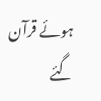ہوئے قرآن گئے